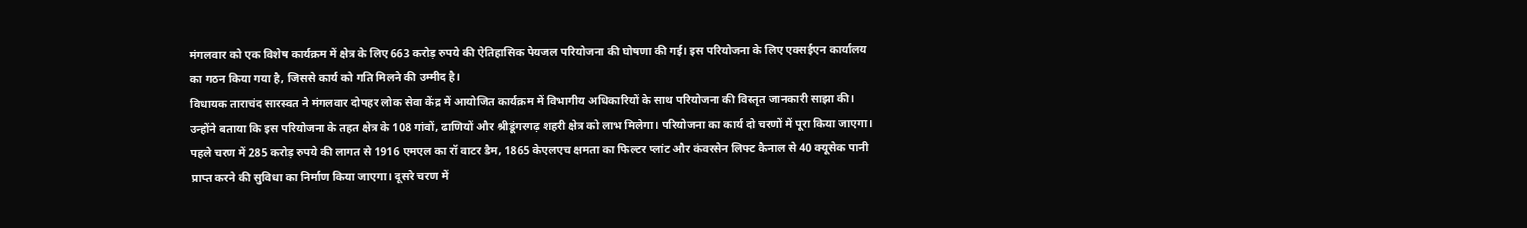मंगलवार को एक विशेष कार्यक्रम में क्षेत्र के लिए 663 करोड़ रुपये की ऐतिहासिक पेयजल परियोजना की घोषणा की गई। इस परियोजना के लिए एक्सईएन कार्यालय का गठन किया गया है, जिससे कार्य को गति मिलने की उम्मीद है।
विधायक ताराचंद सारस्वत ने मंगलवार दोपहर लोक सेवा केंद्र में आयोजित कार्यक्रम में विभागीय अधिकारियों के साथ परियोजना की विस्तृत जानकारी साझा की। उन्होंने बताया कि इस परियोजना के तहत क्षेत्र के 108 गांवों, ढाणियों और श्रीडूंगरगढ़ शहरी क्षेत्र को लाभ मिलेगा। परियोजना का कार्य दो चरणों में पूरा किया जाएगा।
पहले चरण में 285 करोड़ रुपये की लागत से 1916 एमएल का रॉ वाटर डैम, 1865 केएलएच क्षमता का फिल्टर प्लांट और कंवरसेन लिफ्ट कैनाल से 40 क्यूसेक पानी प्राप्त करने की सुविधा का निर्माण किया जाएगा। दूसरे चरण में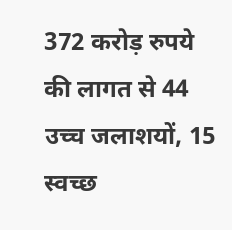372 करोड़ रुपये की लागत से 44 उच्च जलाशयों, 15 स्वच्छ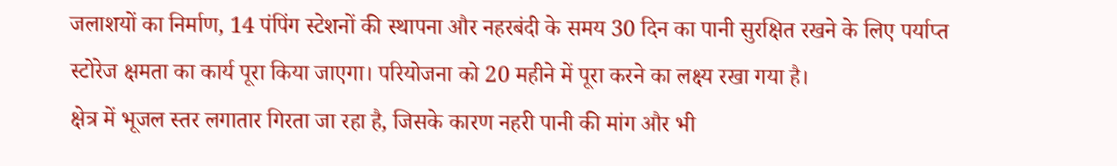जलाशयों का निर्माण, 14 पंपिंग स्टेशनों की स्थापना और नहरबंदी के समय 30 दिन का पानी सुरक्षित रखने के लिए पर्याप्त स्टोरेज क्षमता का कार्य पूरा किया जाएगा। परियोजना को 20 महीने में पूरा करने का लक्ष्य रखा गया है।
क्षेत्र में भूजल स्तर लगातार गिरता जा रहा है, जिसके कारण नहरी पानी की मांग और भी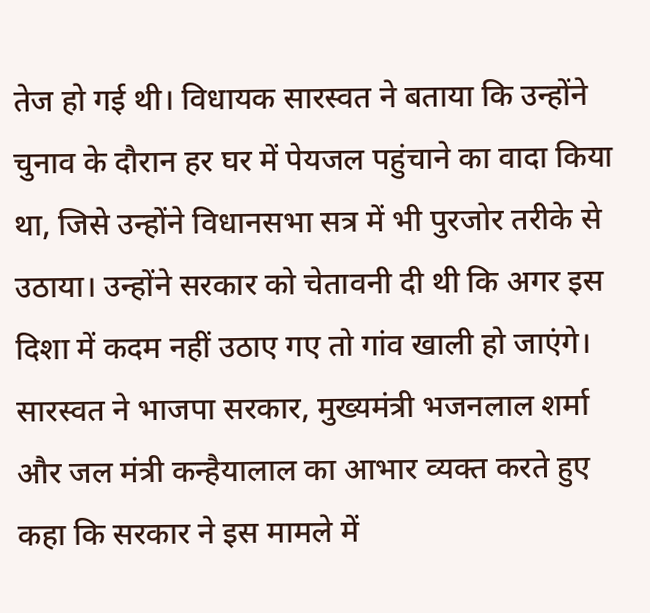तेज हो गई थी। विधायक सारस्वत ने बताया कि उन्होंने चुनाव के दौरान हर घर में पेयजल पहुंचाने का वादा किया था, जिसे उन्होंने विधानसभा सत्र में भी पुरजोर तरीके से उठाया। उन्होंने सरकार को चेतावनी दी थी कि अगर इस दिशा में कदम नहीं उठाए गए तो गांव खाली हो जाएंगे।
सारस्वत ने भाजपा सरकार, मुख्यमंत्री भजनलाल शर्मा और जल मंत्री कन्हैयालाल का आभार व्यक्त करते हुए कहा कि सरकार ने इस मामले में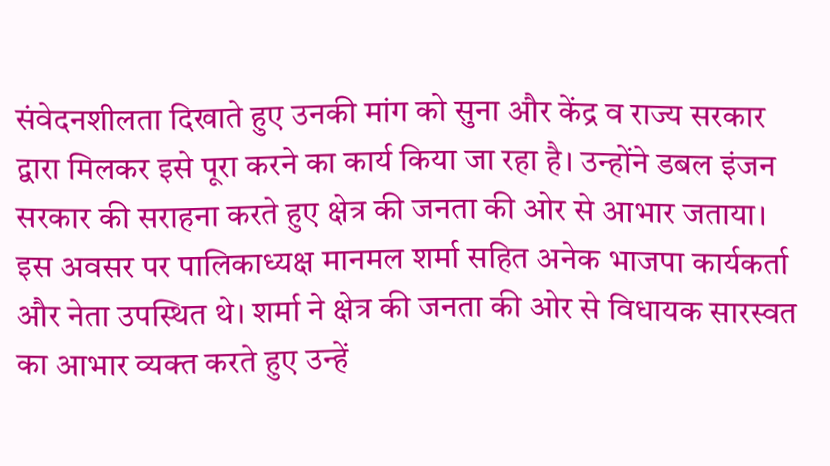संवेदनशीलता दिखाते हुए उनकी मांग को सुना और केंद्र व राज्य सरकार द्वारा मिलकर इसे पूरा करने का कार्य किया जा रहा है। उन्होंने डबल इंजन सरकार की सराहना करते हुए क्षेत्र की जनता की ओर से आभार जताया।
इस अवसर पर पालिकाध्यक्ष मानमल शर्मा सहित अनेक भाजपा कार्यकर्ता और नेता उपस्थित थे। शर्मा ने क्षेत्र की जनता की ओर से विधायक सारस्वत का आभार व्यक्त करते हुए उन्हें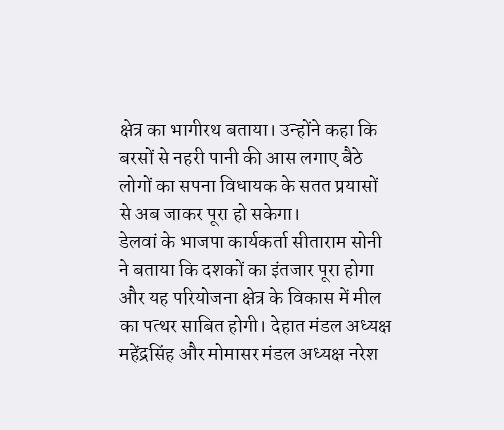क्षेत्र का भागीरथ बताया। उन्होंने कहा कि बरसों से नहरी पानी की आस लगाए बैठे लोगों का सपना विधायक के सतत प्रयासों से अब जाकर पूरा हो सकेगा।
डेलवां के भाजपा कार्यकर्ता सीताराम सोनी ने बताया कि दशकों का इंतजार पूरा होगा और यह परियोजना क्षेत्र के विकास में मील का पत्थर साबित होगी। देहात मंडल अध्यक्ष महेंद्रसिंह और मोमासर मंडल अध्यक्ष नरेश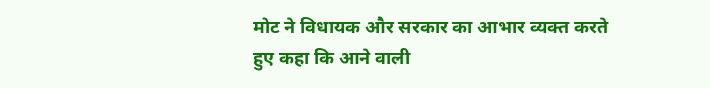मोट ने विधायक और सरकार का आभार व्यक्त करते हुए कहा कि आने वाली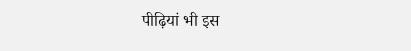पीढ़ियां भी इस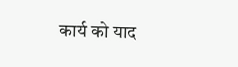कार्य को याद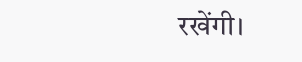रखेंगी।